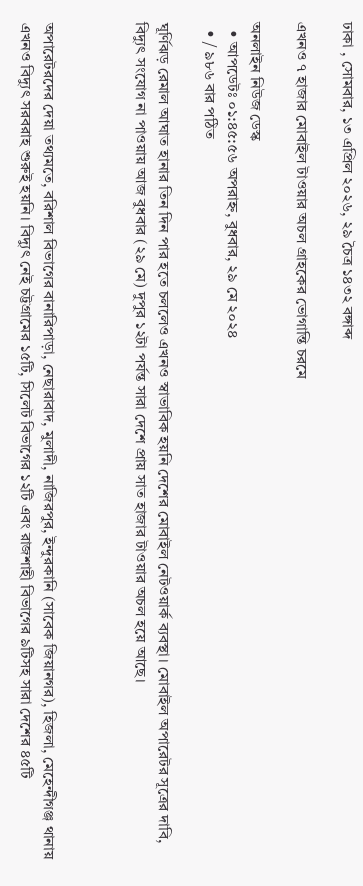ঢাকা , সোমবার, ১৩ এপ্রিল ২০২৬, ২৯ চৈত্র ১৪৩২ বঙ্গাব্দ

এখনও ৭ হাজার মোবাইল টাওয়ার অচল গ্রাহকের ভোগান্তি চরমে

অনলাইন নিউজ ডেস্ক
  • আপডেটঃ ০১:৪৫:৫৬ অপরাহ্ন, বুধবার, ২৯ মে ২০২৪
  • / ৯৮৬ বার পঠিত

ঘূর্ণিঝড় রেমাল আঘাত হানার তিন দিন পার হতে চললেও এখনও স্বাভাবিক হয়নি দেশের মোবাইল নেটওয়ার্ক ব্যবস্থা। মোবাইল অপারেটর সূত্রের দাবি, বিদ্যুৎ সংযোগ না পাওয়ায় আজ বুধবার (২৯ মে) দুপুর ১২টা পর্যন্ত সারা দেশে প্রায় সাত হাজার টাওয়ার অচল হয়ে আছে।



অপারেটরদের দেয়া তথ্যমতে, বরিশাল বিভাগের বানারিপাড়া, নেছারাবাদ, মুলাদী, নাজিরপুর, ইন্দুরকানি (সাবেক জিয়ানগর), হিজলা, মেহেন্দীগঞ্জ থানায় এখনও বিদ্যুৎ সরবরাহ শুরুই হয়নি। বিদ্যুৎ নেই চট্টগ্রামের ১৫টি, সিলেট বিভাগের ১২টি এবং রাজশাহী বিভাগের ৯টিসহ সারা দেশের ৪৫টি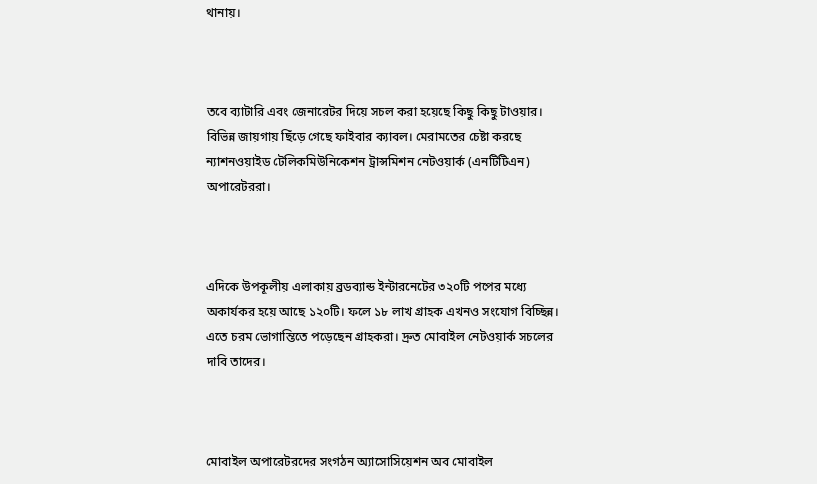থানায়।



তবে ব্যাটারি এবং জেনারেটর দিয়ে সচল করা হয়েছে কিছু কিছু টাওয়ার। বিভিন্ন জায়গায় ছিঁড়ে গেছে ফাইবার ক্যাবল। মেরামতের চেষ্টা করছে ন্যাশনওয়াইড টেলিকমিউনিকেশন ট্রান্সমিশন নেটওয়ার্ক (এনটিটিএন) অপারেটররা।



এদিকে উপকূলীয় এলাকায় ব্রডব্যান্ড ইন্টারনেটের ৩২০টি পপের মধ্যে অকার্যকর হয়ে আছে ১২০টি। ফলে ১৮ লাখ গ্রাহক এখনও সংযোগ বিচ্ছিন্ন। এতে চরম ভোগান্তিতে পড়েছেন গ্রাহকরা। দ্রুত মোবাইল নেটওয়ার্ক সচলের দাবি তাদের।



মোবাইল অপারেটরদের সংগঠন অ্যাসোসিয়েশন অব মোবাইল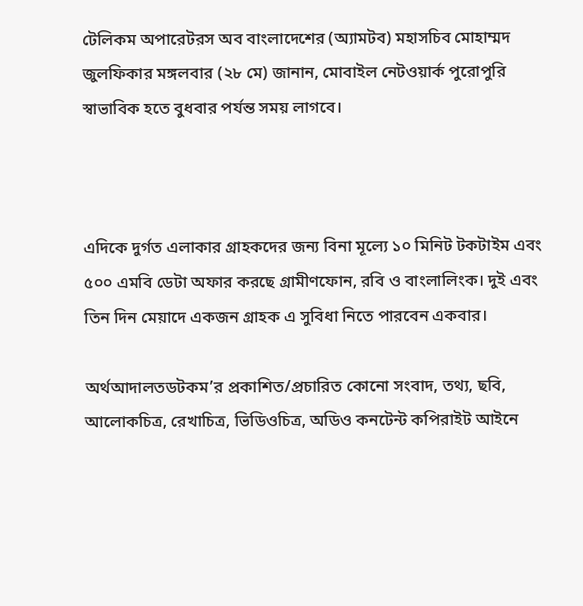টেলিকম অপারেটরস অব বাংলাদেশের (অ্যামটব) মহাসচিব মোহাম্মদ জুলফিকার মঙ্গলবার (২৮ মে) জানান, মোবাইল নেটওয়ার্ক পুরোপুরি স্বাভাবিক হতে বুধবার পর্যন্ত সময় লাগবে।



এদিকে দুর্গত এলাকার গ্রাহকদের জন্য বিনা মূল্যে ১০ মিনিট টকটাইম এবং ৫০০ এমবি ডেটা অফার করছে গ্রামীণফোন, রবি ও বাংলালিংক। দুই এবং তিন দিন মেয়াদে একজন গ্রাহক এ সুবিধা নিতে পারবেন একবার।

অর্থআদালতডটকম’র প্রকাশিত/প্রচারিত কোনো সংবাদ, তথ্য, ছবি, আলোকচিত্র, রেখাচিত্র, ভিডিওচিত্র, অডিও কনটেন্ট কপিরাইট আইনে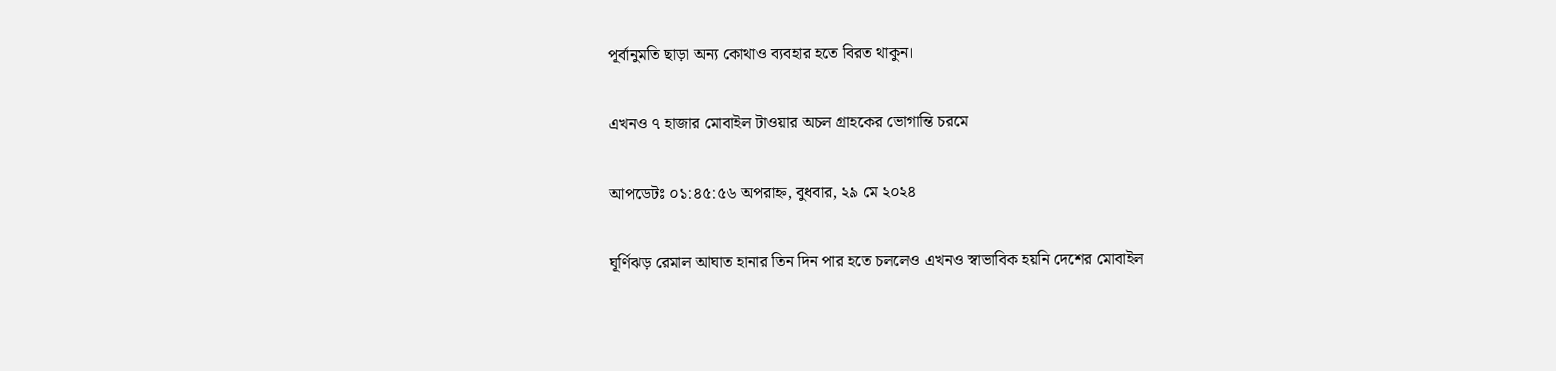পূর্বানুমতি ছাড়া অন্য কোথাও ব্যবহার হতে বিরত থাকুন।

এখনও ৭ হাজার মোবাইল টাওয়ার অচল গ্রাহকের ভোগান্তি চরমে

আপডেটঃ ০১:৪৫:৫৬ অপরাহ্ন, বুধবার, ২৯ মে ২০২৪

ঘূর্ণিঝড় রেমাল আঘাত হানার তিন দিন পার হতে চললেও এখনও স্বাভাবিক হয়নি দেশের মোবাইল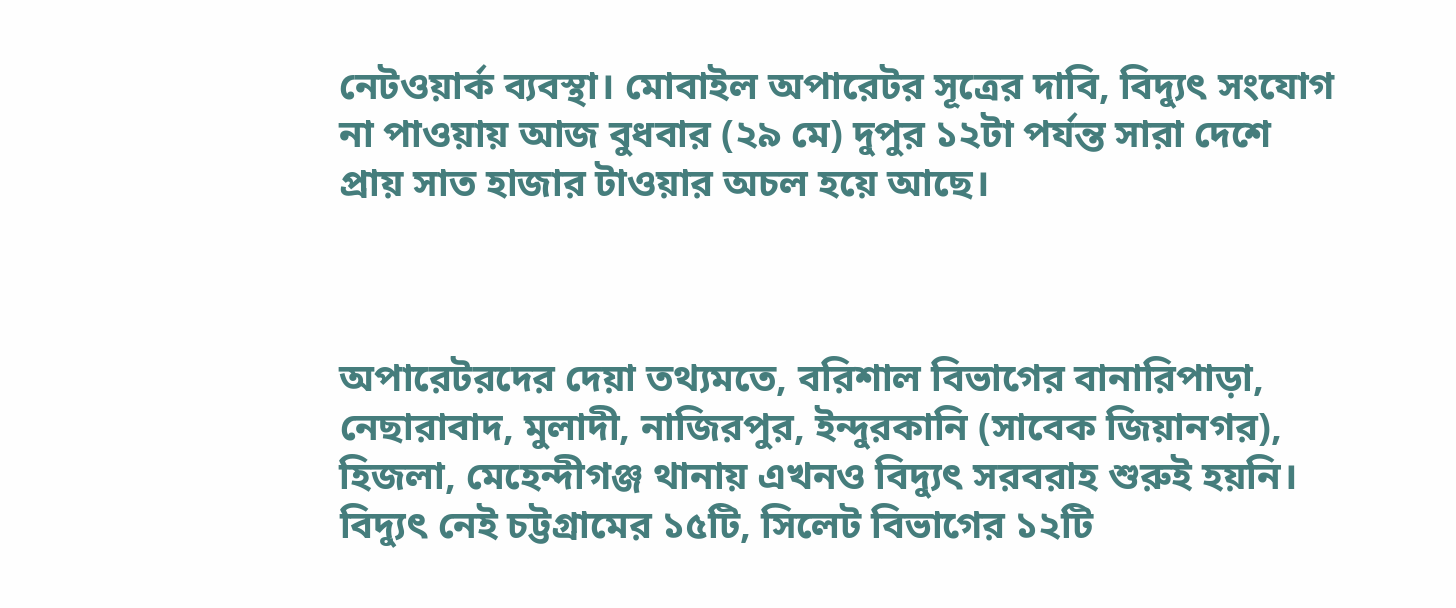নেটওয়ার্ক ব্যবস্থা। মোবাইল অপারেটর সূত্রের দাবি, বিদ্যুৎ সংযোগ না পাওয়ায় আজ বুধবার (২৯ মে) দুপুর ১২টা পর্যন্ত সারা দেশে প্রায় সাত হাজার টাওয়ার অচল হয়ে আছে।



অপারেটরদের দেয়া তথ্যমতে, বরিশাল বিভাগের বানারিপাড়া, নেছারাবাদ, মুলাদী, নাজিরপুর, ইন্দুরকানি (সাবেক জিয়ানগর), হিজলা, মেহেন্দীগঞ্জ থানায় এখনও বিদ্যুৎ সরবরাহ শুরুই হয়নি। বিদ্যুৎ নেই চট্টগ্রামের ১৫টি, সিলেট বিভাগের ১২টি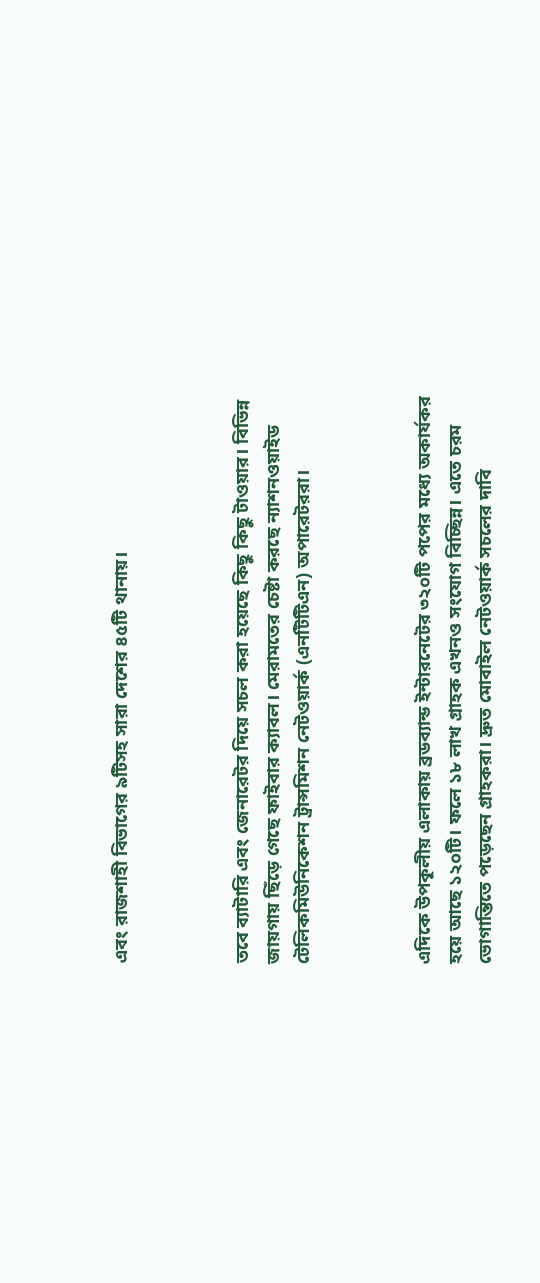এবং রাজশাহী বিভাগের ৯টিসহ সারা দেশের ৪৫টি থানায়।



তবে ব্যাটারি এবং জেনারেটর দিয়ে সচল করা হয়েছে কিছু কিছু টাওয়ার। বিভিন্ন জায়গায় ছিঁড়ে গেছে ফাইবার ক্যাবল। মেরামতের চেষ্টা করছে ন্যাশনওয়াইড টেলিকমিউনিকেশন ট্রান্সমিশন নেটওয়ার্ক (এনটিটিএন) অপারেটররা।



এদিকে উপকূলীয় এলাকায় ব্রডব্যান্ড ইন্টারনেটের ৩২০টি পপের মধ্যে অকার্যকর হয়ে আছে ১২০টি। ফলে ১৮ লাখ গ্রাহক এখনও সংযোগ বিচ্ছিন্ন। এতে চরম ভোগান্তিতে পড়েছেন গ্রাহকরা। দ্রুত মোবাইল নেটওয়ার্ক সচলের দাবি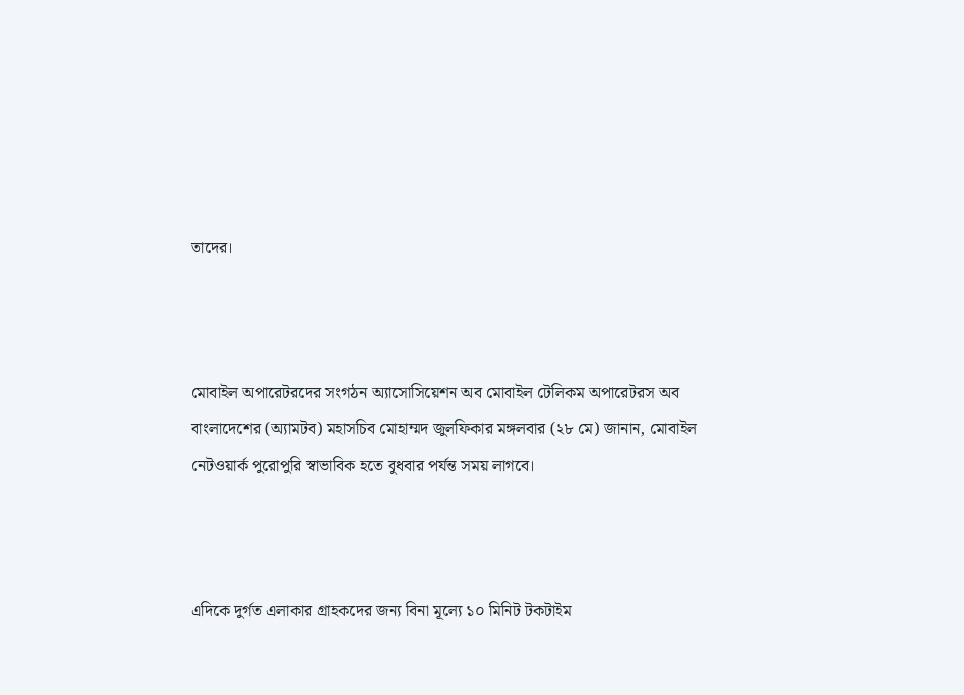তাদের।



মোবাইল অপারেটরদের সংগঠন অ্যাসোসিয়েশন অব মোবাইল টেলিকম অপারেটরস অব বাংলাদেশের (অ্যামটব) মহাসচিব মোহাম্মদ জুলফিকার মঙ্গলবার (২৮ মে) জানান, মোবাইল নেটওয়ার্ক পুরোপুরি স্বাভাবিক হতে বুধবার পর্যন্ত সময় লাগবে।



এদিকে দুর্গত এলাকার গ্রাহকদের জন্য বিনা মূল্যে ১০ মিনিট টকটাইম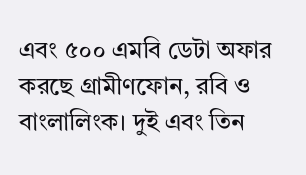এবং ৫০০ এমবি ডেটা অফার করছে গ্রামীণফোন, রবি ও বাংলালিংক। দুই এবং তিন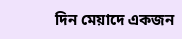দিন মেয়াদে একজন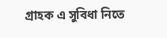গ্রাহক এ সুবিধা নিতে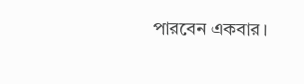পারবেন একবার।